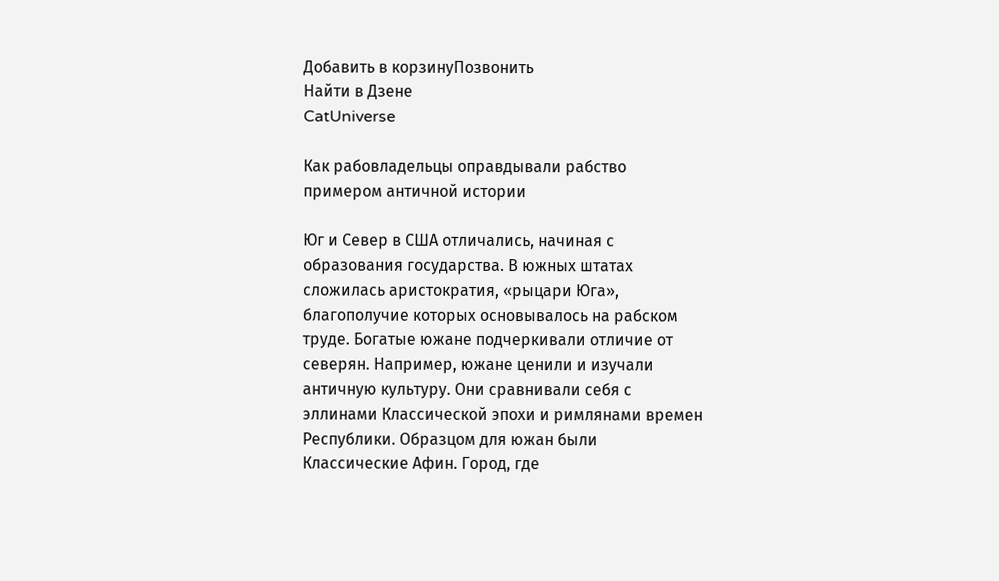Добавить в корзинуПозвонить
Найти в Дзене
CatUniverse

Как рабовладельцы оправдывали рабство примером античной истории

Юг и Север в США отличались, начиная с образования государства. В южных штатах сложилась аристократия, «рыцари Юга», благополучие которых основывалось на рабском труде. Богатые южане подчеркивали отличие от северян. Например, южане ценили и изучали античную культуру. Они сравнивали себя с эллинами Классической эпохи и римлянами времен Республики. Образцом для южан были Классические Афин. Город, где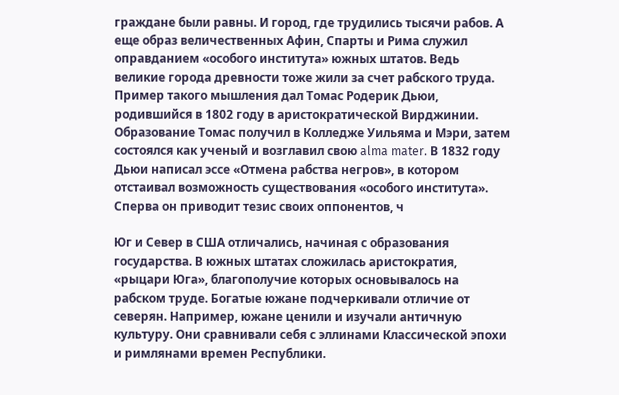граждане были равны. И город, где трудились тысячи рабов. А еще образ величественных Афин, Спарты и Рима служил оправданием «особого института» южных штатов. Ведь великие города древности тоже жили за счет рабского труда. Пример такого мышления дал Томас Родерик Дьюи, родившийся в 1802 году в аристократической Вирджинии. Образование Томас получил в Колледже Уильяма и Мэри, затем состоялся как ученый и возглавил свою alma mater. В 1832 году Дьюи написал эссе «Отмена рабства негров», в котором отстаивал возможность существования «особого института». Сперва он приводит тезис своих оппонентов, ч

Юг и Север в США отличались, начиная с образования государства. В южных штатах сложилась аристократия, «рыцари Юга», благополучие которых основывалось на рабском труде. Богатые южане подчеркивали отличие от северян. Например, южане ценили и изучали античную культуру. Они сравнивали себя с эллинами Классической эпохи и римлянами времен Республики.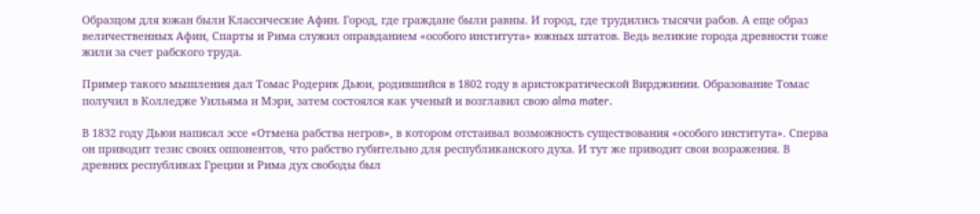Образцом для южан были Классические Афин. Город, где граждане были равны. И город, где трудились тысячи рабов. А еще образ величественных Афин, Спарты и Рима служил оправданием «особого института» южных штатов. Ведь великие города древности тоже жили за счет рабского труда.

Пример такого мышления дал Томас Родерик Дьюи, родившийся в 1802 году в аристократической Вирджинии. Образование Томас получил в Колледже Уильяма и Мэри, затем состоялся как ученый и возглавил свою alma mater.

В 1832 году Дьюи написал эссе «Отмена рабства негров», в котором отстаивал возможность существования «особого института». Сперва он приводит тезис своих оппонентов, что рабство губительно для республиканского духа. И тут же приводит свои возражения. В древних республиках Греции и Рима дух свободы был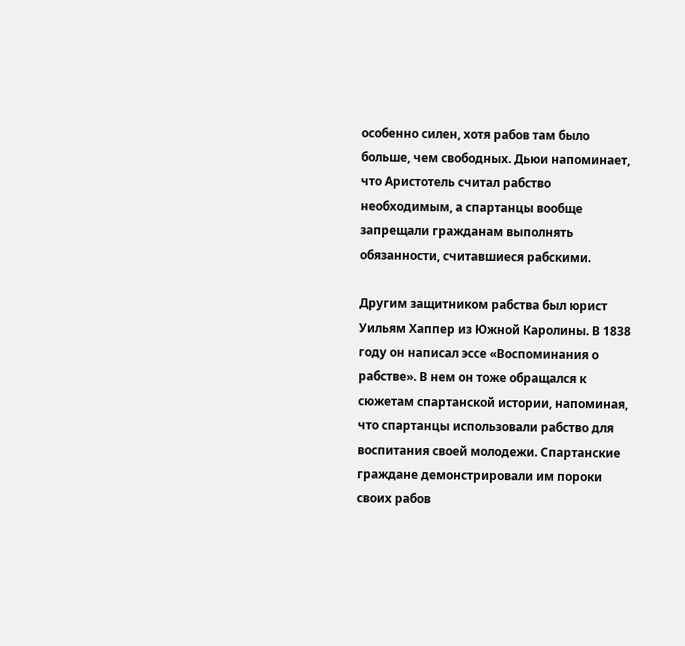особенно силен, хотя рабов там было больше, чем свободных. Дьюи напоминает, что Аристотель считал рабство необходимым, а спартанцы вообще запрещали гражданам выполнять обязанности, считавшиеся рабскими.

Другим защитником рабства был юрист Уильям Хаппер из Южной Каролины. В 1838 году он написал эссе «Воспоминания о рабстве». В нем он тоже обращался к сюжетам спартанской истории, напоминая, что спартанцы использовали рабство для воспитания своей молодежи. Спартанские граждане демонстрировали им пороки своих рабов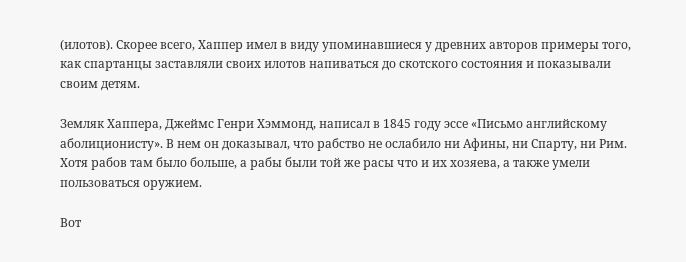(илотов). Скорее всего, Хаппер имел в виду упоминавшиеся у древних авторов примеры того, как спартанцы заставляли своих илотов напиваться до скотского состояния и показывали своим детям.

Земляк Хаппера, Джеймс Генри Хэммонд, написал в 1845 году эссе «Письмо английскому аболиционисту». В нем он доказывал, что рабство не ослабило ни Афины, ни Спарту, ни Рим. Хотя рабов там было больше, а рабы были той же расы что и их хозяева, а также умели пользоваться оружием.

Вот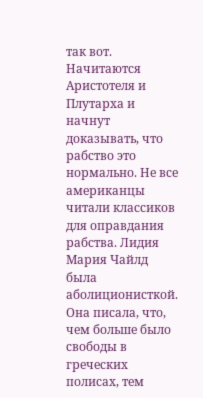так вот. Начитаются Аристотеля и Плутарха и начнут доказывать, что рабство это нормально. Не все американцы читали классиков для оправдания рабства. Лидия Мария Чайлд была аболиционисткой. Она писала, что, чем больше было свободы в греческих полисах, тем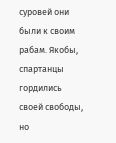суровей они были к своим рабам. Якобы, спартанцы гордились своей свободы, но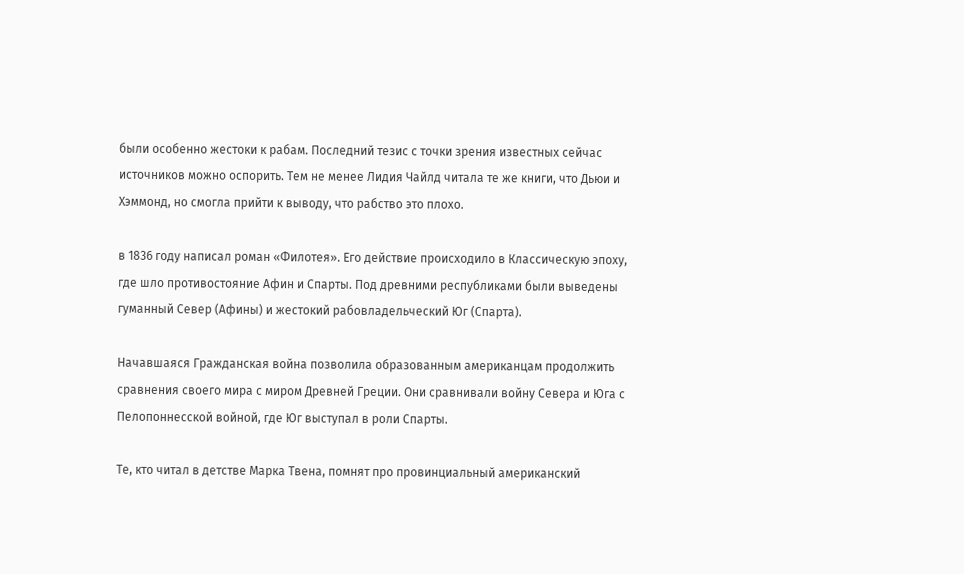были особенно жестоки к рабам. Последний тезис с точки зрения известных сейчас источников можно оспорить. Тем не менее Лидия Чайлд читала те же книги, что Дьюи и Хэммонд, но смогла прийти к выводу, что рабство это плохо.

в 1836 году написал роман «Филотея». Его действие происходило в Классическую эпоху, где шло противостояние Афин и Спарты. Под древними республиками были выведены гуманный Север (Афины) и жестокий рабовладельческий Юг (Спарта).

Начавшаяся Гражданская война позволила образованным американцам продолжить сравнения своего мира с миром Древней Греции. Они сравнивали войну Севера и Юга с Пелопоннесской войной, где Юг выступал в роли Спарты.

Те, кто читал в детстве Марка Твена, помнят про провинциальный американский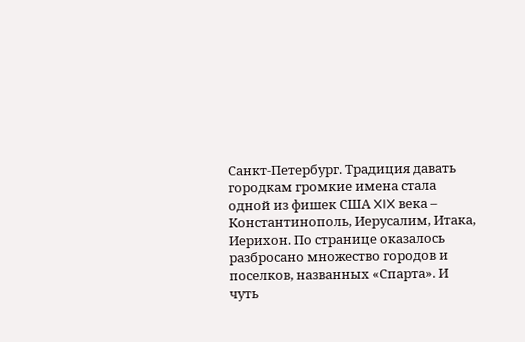Санкт-Петербург. Традиция давать городкам громкие имена стала одной из фишек США XIX века – Константинополь, Иерусалим, Итака, Иерихон. По странице оказалось разбросано множество городов и поселков, названных «Спарта». И чуть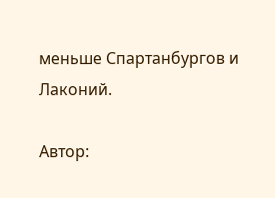меньше Спартанбургов и Лаконий.

Автор: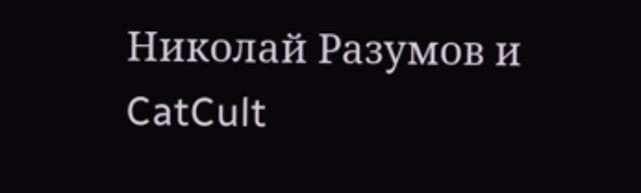Николай Разумов и CatCult